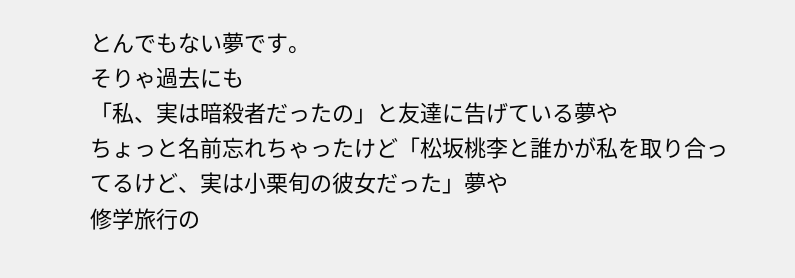とんでもない夢です。
そりゃ過去にも
「私、実は暗殺者だったの」と友達に告げている夢や
ちょっと名前忘れちゃったけど「松坂桃李と誰かが私を取り合ってるけど、実は小栗旬の彼女だった」夢や
修学旅行の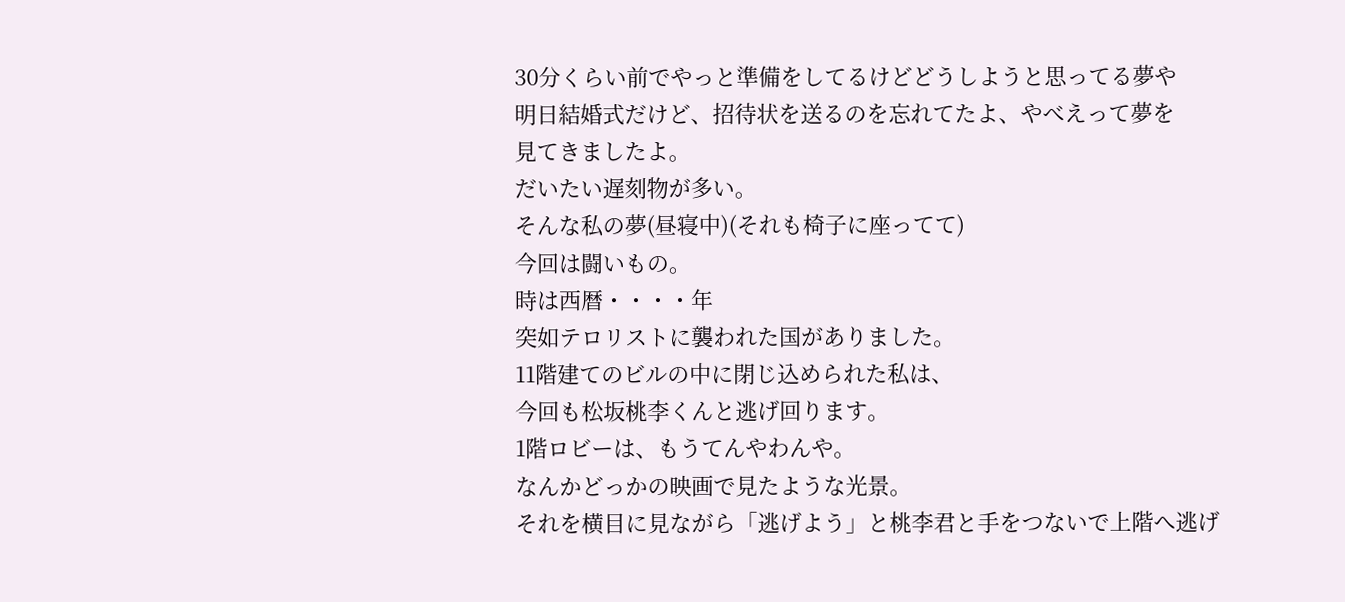30分くらい前でやっと準備をしてるけどどうしようと思ってる夢や
明日結婚式だけど、招待状を送るのを忘れてたよ、やべえって夢を
見てきましたよ。
だいたい遅刻物が多い。
そんな私の夢(昼寝中)(それも椅子に座ってて)
今回は闘いもの。
時は西暦・・・・年
突如テロリストに襲われた国がありました。
11階建てのビルの中に閉じ込められた私は、
今回も松坂桃李くんと逃げ回ります。
1階ロビーは、もうてんやわんや。
なんかどっかの映画で見たような光景。
それを横目に見ながら「逃げよう」と桃李君と手をつないで上階へ逃げ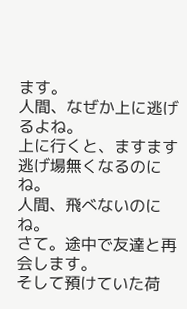ます。
人間、なぜか上に逃げるよね。
上に行くと、ますます逃げ場無くなるのにね。
人間、飛べないのにね。
さて。途中で友達と再会します。
そして預けていた荷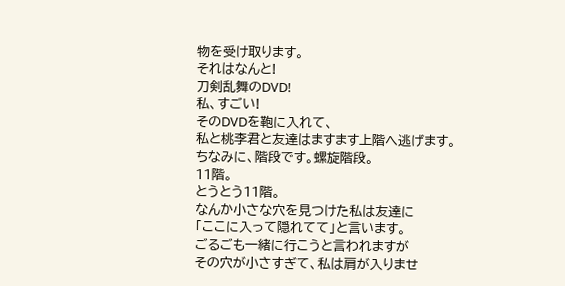物を受け取ります。
それはなんと!
刀剣乱舞のDVD!
私、すごい!
そのDVDを鞄に入れて、
私と桃李君と友達はますます上階へ逃げます。
ちなみに、階段です。螺旋階段。
11階。
とうとう11階。
なんか小さな穴を見つけた私は友達に
「ここに入って隠れてて」と言います。
ごるごも一緒に行こうと言われますが
その穴が小さすぎて、私は肩が入りませ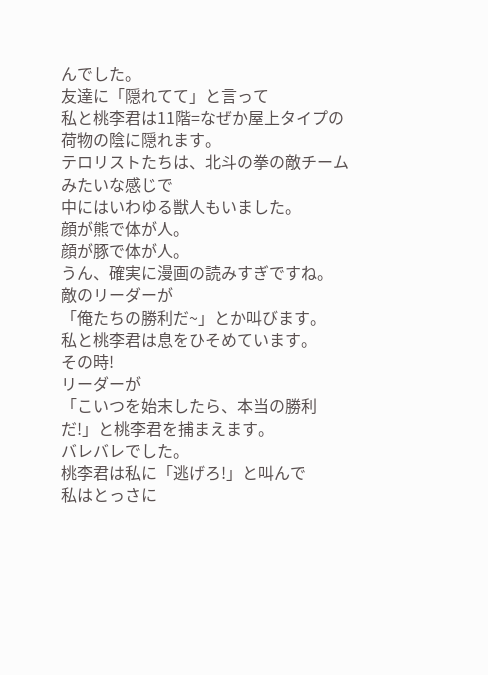んでした。
友達に「隠れてて」と言って
私と桃李君は11階=なぜか屋上タイプの荷物の陰に隠れます。
テロリストたちは、北斗の拳の敵チームみたいな感じで
中にはいわゆる獣人もいました。
顔が熊で体が人。
顔が豚で体が人。
うん、確実に漫画の読みすぎですね。
敵のリーダーが
「俺たちの勝利だ~」とか叫びます。
私と桃李君は息をひそめています。
その時!
リーダーが
「こいつを始末したら、本当の勝利だ!」と桃李君を捕まえます。
バレバレでした。
桃李君は私に「逃げろ!」と叫んで
私はとっさに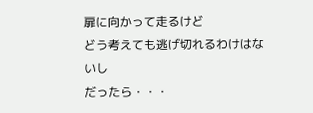扉に向かって走るけど
どう考えても逃げ切れるわけはないし
だったら・・・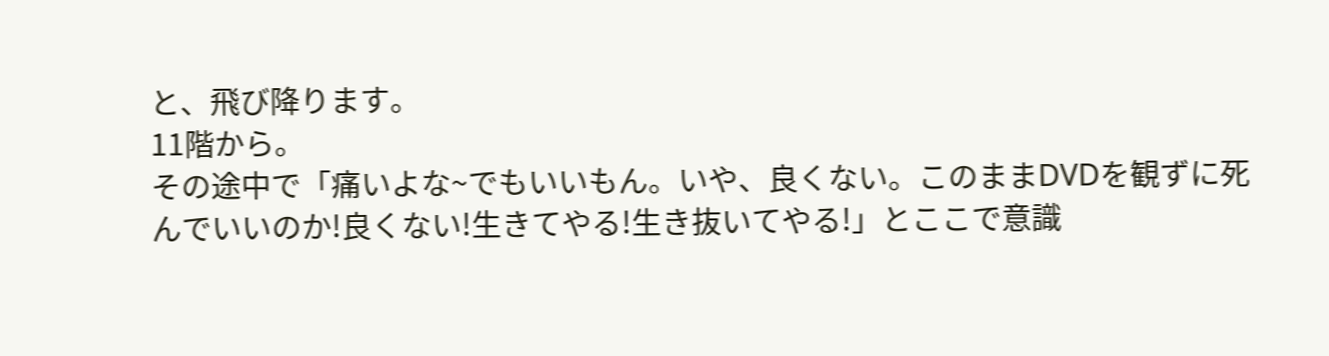と、飛び降ります。
11階から。
その途中で「痛いよな~でもいいもん。いや、良くない。このままDVDを観ずに死んでいいのか!良くない!生きてやる!生き抜いてやる!」とここで意識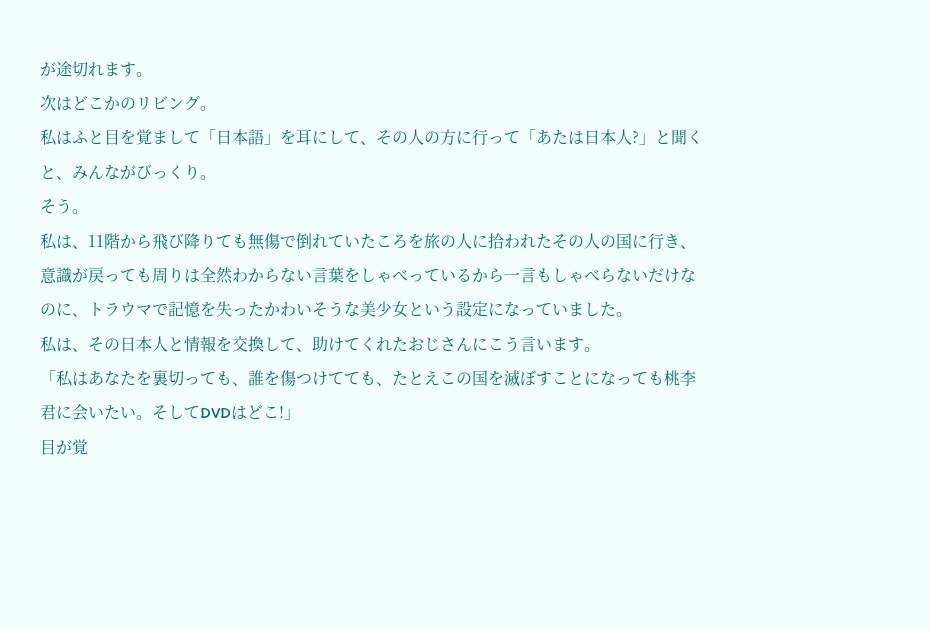が途切れます。
次はどこかのリビング。
私はふと目を覚まして「日本語」を耳にして、その人の方に行って「あたは日本人?」と聞くと、みんながびっくり。
そう。
私は、11階から飛び降りても無傷で倒れていたころを旅の人に拾われたその人の国に行き、意識が戻っても周りは全然わからない言葉をしゃべっているから一言もしゃべらないだけなのに、トラウマで記憶を失ったかわいそうな美少女という設定になっていました。
私は、その日本人と情報を交換して、助けてくれたおじさんにこう言います。
「私はあなたを裏切っても、誰を傷つけてても、たとえこの国を滅ぼすことになっても桃李君に会いたい。そしてDVDはどこ!」
目が覚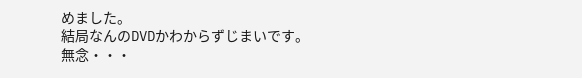めました。
結局なんのDVDかわからずじまいです。
無念・・・